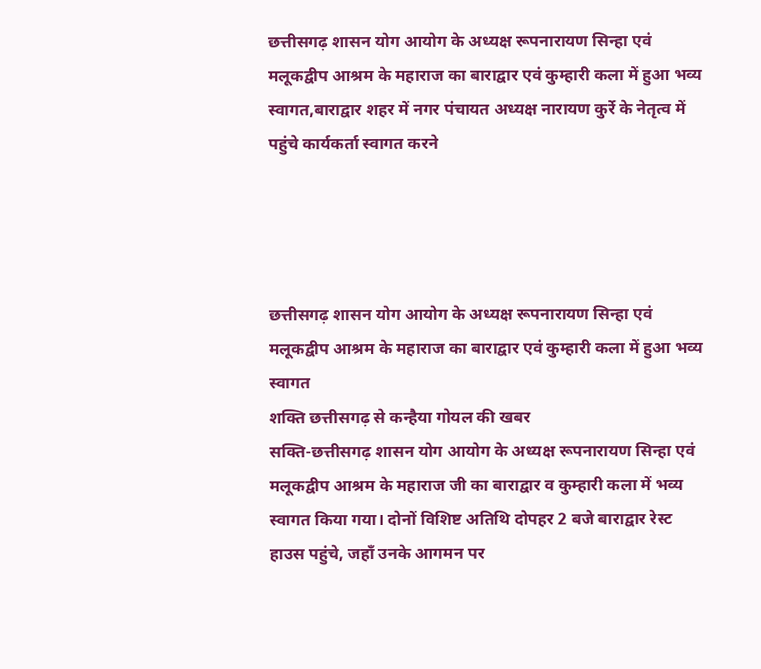छत्तीसगढ़ शासन योग आयोग के अध्यक्ष रूपनारायण सिन्हा एवं मलूकद्वीप आश्रम के महाराज का बाराद्वार एवं कुम्हारी कला में हुआ भव्य स्वागत,बाराद्वार शहर में नगर पंचायत अध्यक्ष नारायण कुर्रे के नेतृत्व में पहुंचे कार्यकर्ता स्वागत करने




छत्तीसगढ़ शासन योग आयोग के अध्यक्ष रूपनारायण सिन्हा एवं मलूकद्वीप आश्रम के महाराज का बाराद्वार एवं कुम्हारी कला में हुआ भव्य स्वागत
शक्ति छत्तीसगढ़ से कन्हैया गोयल की खबर
सक्ति-छत्तीसगढ़ शासन योग आयोग के अध्यक्ष रूपनारायण सिन्हा एवं मलूकद्वीप आश्रम के महाराज जी का बाराद्वार व कुम्हारी कला में भव्य स्वागत किया गया। दोनों विशिष्ट अतिथि दोपहर 2 बजे बाराद्वार रेस्ट हाउस पहुंचे, जहाँ उनके आगमन पर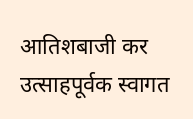आतिशबाजी कर उत्साहपूर्वक स्वागत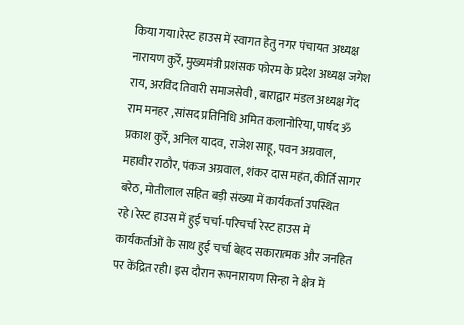किया गया।रेस्ट हाउस में स्वागत हेतु नगर पंचायत अध्यक्ष नारायण कुर्रे, मुख्यमंत्री प्रशंसक फोरम के प्रदेश अध्यक्ष जगेश राय, अरविंद तिवारी समाजसेवी , बाराद्वार मंडल अध्यक्ष गेंद राम मनहर ,सांसद प्रतिनिधि अमित कलानोरिया, पार्षद ॐ प्रकाश कुर्रे, अनिल यादव, राजेश साहू, पवन अग्रवाल, महावीर राठौर, पंकज अग्रवाल, शंकर दास महंत, कीर्ति सागर बरेठ, मोतीलाल सहित बड़ी संख्या में कार्यकर्ता उपस्थित रहे।रेस्ट हाउस में हुई चर्चा-परिचर्चा रेस्ट हाउस में कार्यकर्ताओं के साथ हुई चर्चा बेहद सकारात्मक और जनहित पर केंद्रित रही। इस दौरान रूपनारायण सिन्हा ने क्षेत्र में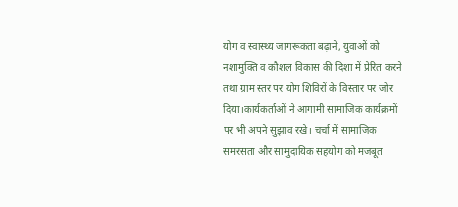योग व स्वास्थ्य जागरूकता बढ़ाने, युवाओं को नशामुक्ति व कौशल विकास की दिशा में प्रेरित करने तथा ग्राम स्तर पर योग शिविरों के विस्तार पर जोर दिया।कार्यकर्ताओं ने आगामी सामाजिक कार्यक्रमों पर भी अपने सुझाव रखे। चर्चा में सामाजिक समरसता और सामुदायिक सहयोग को मजबूत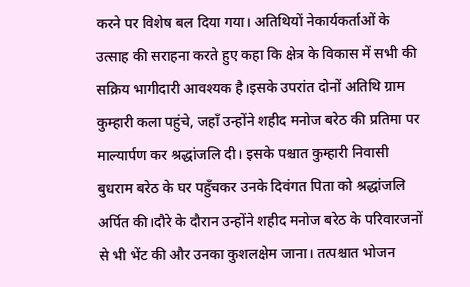करने पर विशेष बल दिया गया। अतिथियों नेकार्यकर्ताओं के उत्साह की सराहना करते हुए कहा कि क्षेत्र के विकास में सभी की सक्रिय भागीदारी आवश्यक है।इसके उपरांत दोनों अतिथि ग्राम कुम्हारी कला पहुंचे, जहाँ उन्होंने शहीद मनोज बरेठ की प्रतिमा पर माल्यार्पण कर श्रद्धांजलि दी। इसके पश्चात कुम्हारी निवासी बुधराम बरेठ के घर पहुँचकर उनके दिवंगत पिता को श्रद्धांजलि अर्पित की।दौरे के दौरान उन्होंने शहीद मनोज बरेठ के परिवारजनों से भी भेंट की और उनका कुशलक्षेम जाना। तत्पश्चात भोजन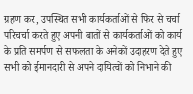ग्रहण कर, उपस्थित सभी कार्यकर्ताओं से फिर से चर्चा परिचर्चा करते हुए अपनी बातों से कार्यकर्ताओं को कार्य के प्रति समर्पण से सफलता के अनेकों उदाहरण देते हुए सभी को ईमानदारी से अपने दायित्वों को निभाने की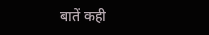बातें कही